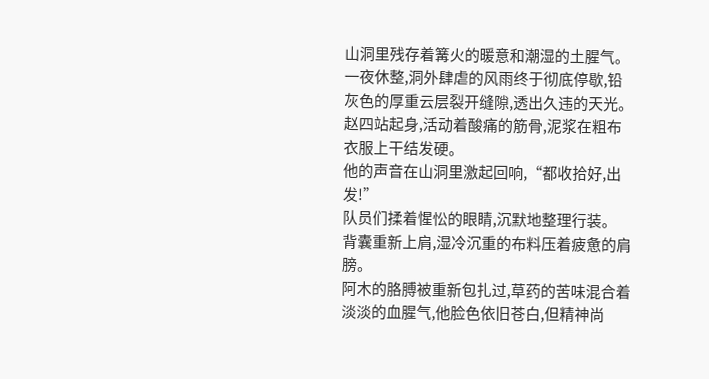山洞里残存着篝火的暖意和潮湿的土腥气。
一夜休整,洞外肆虐的风雨终于彻底停歇,铅灰色的厚重云层裂开缝隙,透出久违的天光。
赵四站起身,活动着酸痛的筋骨,泥浆在粗布衣服上干结发硬。
他的声音在山洞里激起回响,“都收拾好,出发!”
队员们揉着惺忪的眼睛,沉默地整理行装。
背囊重新上肩,湿冷沉重的布料压着疲惫的肩膀。
阿木的胳膊被重新包扎过,草药的苦味混合着淡淡的血腥气,他脸色依旧苍白,但精神尚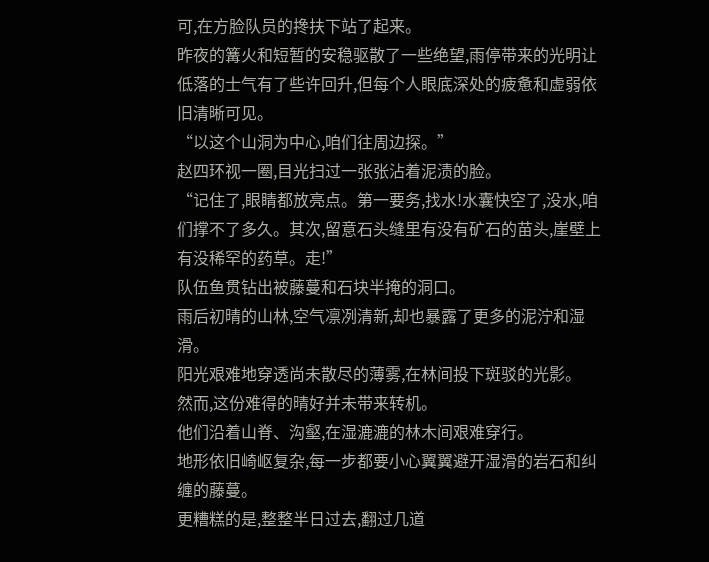可,在方脸队员的搀扶下站了起来。
昨夜的篝火和短暂的安稳驱散了一些绝望,雨停带来的光明让低落的士气有了些许回升,但每个人眼底深处的疲惫和虚弱依旧清晰可见。
“以这个山洞为中心,咱们往周边探。”
赵四环视一圈,目光扫过一张张沾着泥渍的脸。
“记住了,眼睛都放亮点。第一要务,找水!水囊快空了,没水,咱们撑不了多久。其次,留意石头缝里有没有矿石的苗头,崖壁上有没稀罕的药草。走!”
队伍鱼贯钻出被藤蔓和石块半掩的洞口。
雨后初晴的山林,空气凛冽清新,却也暴露了更多的泥泞和湿滑。
阳光艰难地穿透尚未散尽的薄雾,在林间投下斑驳的光影。
然而,这份难得的晴好并未带来转机。
他们沿着山脊、沟壑,在湿漉漉的林木间艰难穿行。
地形依旧崎岖复杂,每一步都要小心翼翼避开湿滑的岩石和纠缠的藤蔓。
更糟糕的是,整整半日过去,翻过几道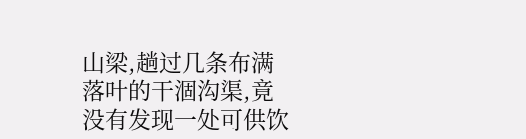山梁,趟过几条布满落叶的干涸沟渠,竟没有发现一处可供饮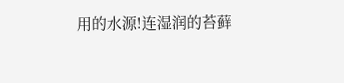用的水源!连湿润的苔藓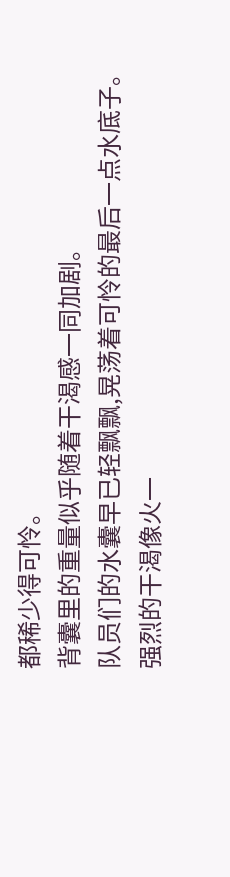都稀少得可怜。
背囊里的重量似乎随着干渴感一同加剧。
队员们的水囊早已轻飘飘,晃荡着可怜的最后一点水底子。
强烈的干渴像火一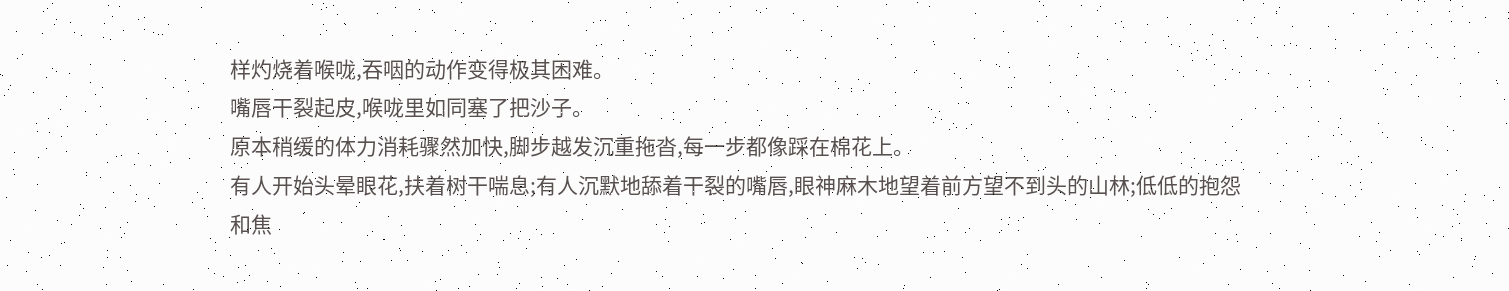样灼烧着喉咙,吞咽的动作变得极其困难。
嘴唇干裂起皮,喉咙里如同塞了把沙子。
原本稍缓的体力消耗骤然加快,脚步越发沉重拖沓,每一步都像踩在棉花上。
有人开始头晕眼花,扶着树干喘息;有人沉默地舔着干裂的嘴唇,眼神麻木地望着前方望不到头的山林;低低的抱怨和焦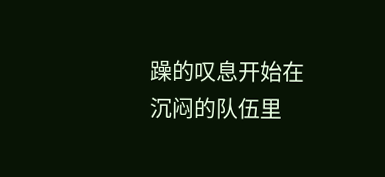躁的叹息开始在沉闷的队伍里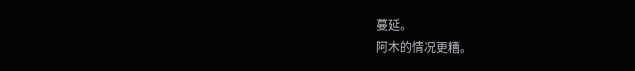蔓延。
阿木的情况更糟。